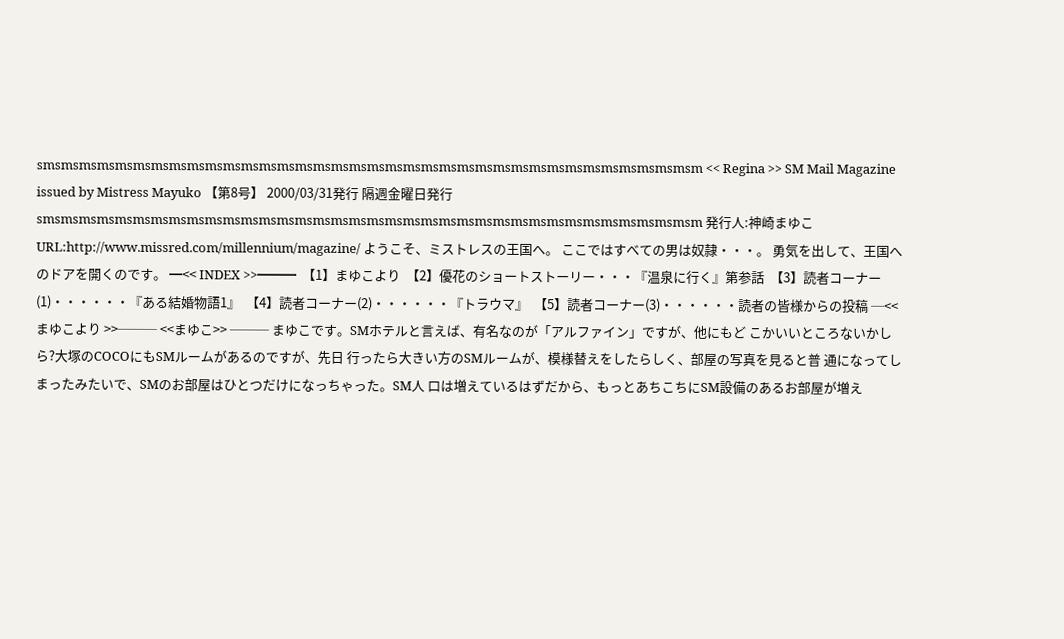smsmsmsmsmsmsmsmsmsmsmsmsmsmsmsmsmsmsmsmsmsmsmsmsmsmsmsmsmsmsmsmsmsmsmsmsm << Regina >> SM Mail Magazine issued by Mistress Mayuko 【第8号】 2000/03/31発行 隔週金曜日発行 smsmsmsmsmsmsmsmsmsmsmsmsmsmsmsmsmsmsmsmsmsmsmsmsmsmsmsmsmsmsmsmsmsmsmsmsm 発行人:神崎まゆこ URL:http://www.missred.com/millennium/magazine/ ようこそ、ミストレスの王国へ。 ここではすべての男は奴隷・・・。 勇気を出して、王国へのドアを開くのです。 ━<< INDEX >>━━━  【1】まゆこより  【2】優花のショートストーリー・・・『温泉に行く』第参話  【3】読者コーナー(1)・・・・・・『ある結婚物語1』  【4】読者コーナー(2)・・・・・・『トラウマ』  【5】読者コーナー(3)・・・・・・読者の皆様からの投稿 ─<< まゆこより >>─── <<まゆこ>> ─── まゆこです。SMホテルと言えば、有名なのが「アルファイン」ですが、他にもど こかいいところないかしら?大塚のCOCOにもSMルームがあるのですが、先日 行ったら大きい方のSMルームが、模様替えをしたらしく、部屋の写真を見ると普 通になってしまったみたいで、SMのお部屋はひとつだけになっちゃった。SM人 口は増えているはずだから、もっとあちこちにSM設備のあるお部屋が増え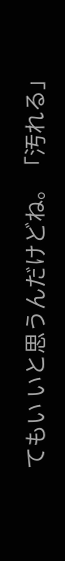てもい いと思うんだけどね。「汚れる」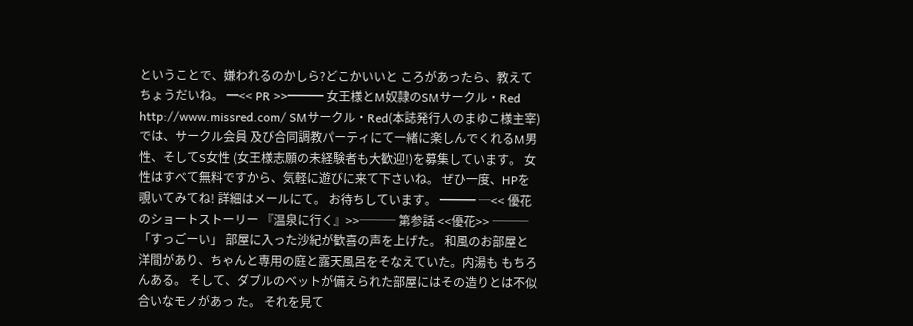ということで、嫌われるのかしら?どこかいいと ころがあったら、教えてちょうだいね。 ━<< PR >>━━━ 女王様とM奴隷のSMサークル・Red http://www.missred.com/ SMサークル・Red(本誌発行人のまゆこ様主宰)では、サークル会員 及び合同調教パーティにて一緒に楽しんでくれるM男性、そしてS女性 (女王様志願の未経験者も大歓迎!)を募集しています。 女性はすべて無料ですから、気軽に遊びに来て下さいね。 ぜひ一度、HPを覗いてみてね! 詳細はメールにて。 お待ちしています。 ━━━ ─<< 優花のショートストーリー 『温泉に行く』>>─── 第参話 <<優花>> ─── 「すっごーい」 部屋に入った沙紀が歓喜の声を上げた。 和風のお部屋と洋間があり、ちゃんと専用の庭と露天風呂をそなえていた。内湯も もちろんある。 そして、ダブルのベットが備えられた部屋にはその造りとは不似合いなモノがあっ た。 それを見て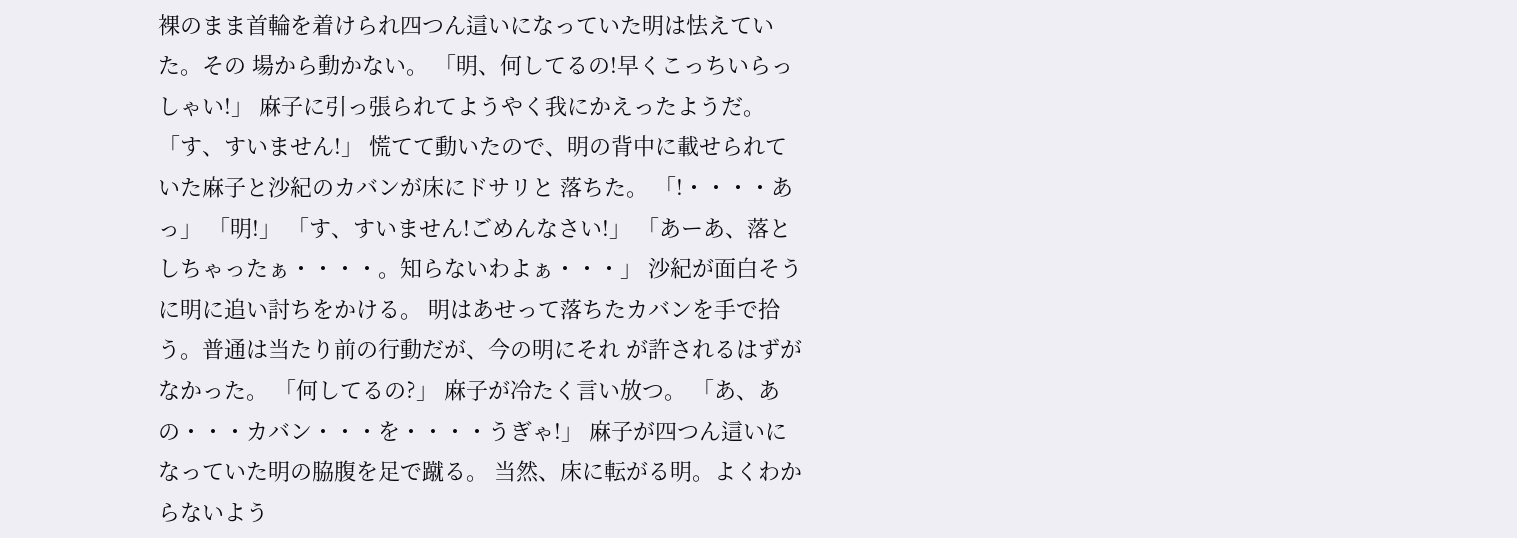裸のまま首輪を着けられ四つん這いになっていた明は怯えていた。その 場から動かない。 「明、何してるの!早くこっちいらっしゃい!」 麻子に引っ張られてようやく我にかえったようだ。 「す、すいません!」 慌てて動いたので、明の背中に載せられていた麻子と沙紀のカバンが床にドサリと 落ちた。 「!・・・・あっ」 「明!」 「す、すいません!ごめんなさい!」 「あーあ、落としちゃったぁ・・・・。知らないわよぁ・・・」 沙紀が面白そうに明に追い討ちをかける。 明はあせって落ちたカバンを手で拾う。普通は当たり前の行動だが、今の明にそれ が許されるはずがなかった。 「何してるの?」 麻子が冷たく言い放つ。 「あ、あの・・・カバン・・・を・・・・うぎゃ!」 麻子が四つん這いになっていた明の脇腹を足で蹴る。 当然、床に転がる明。よくわからないよう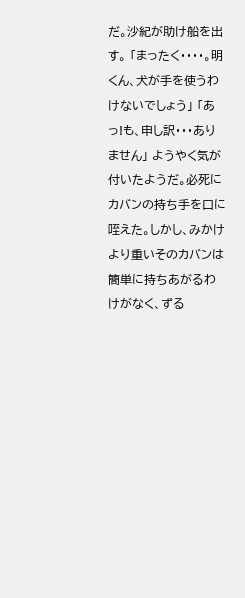だ。沙紀が助け船を出す。 「まったく・・・・。明くん、犬が手を使うわけないでしょう」 「あっ!も、申し訳・・・ありません」 ようやく気が付いたようだ。必死にカバンの持ち手を口に咥えた。しかし、みかけ より重いそのカバンは簡単に持ちあがるわけがなく、ずる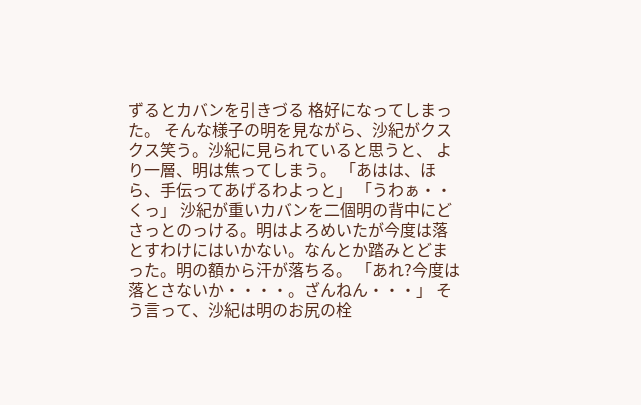ずるとカバンを引きづる 格好になってしまった。 そんな様子の明を見ながら、沙紀がクスクス笑う。沙紀に見られていると思うと、 より一層、明は焦ってしまう。 「あはは、ほら、手伝ってあげるわよっと」 「うわぁ・・くっ」 沙紀が重いカバンを二個明の背中にどさっとのっける。明はよろめいたが今度は落 とすわけにはいかない。なんとか踏みとどまった。明の額から汗が落ちる。 「あれ?今度は落とさないか・・・・。ざんねん・・・」 そう言って、沙紀は明のお尻の栓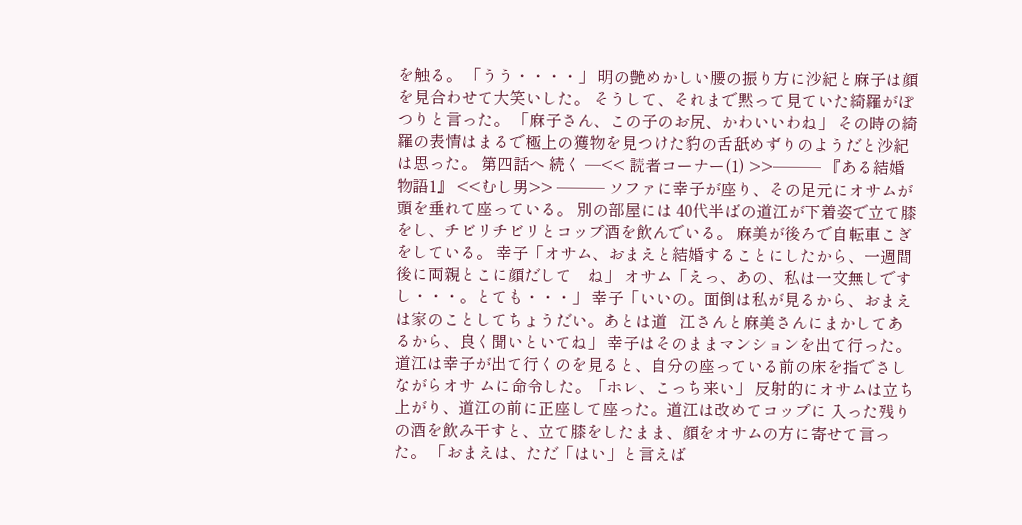を触る。 「うう・・・・」 明の艶めかしい腰の振り方に沙紀と麻子は顔を見合わせて大笑いした。 そうして、それまで黙って見ていた綺羅がぽつりと言った。 「麻子さん、この子のお尻、かわいいわね」 その時の綺羅の表情はまるで極上の獲物を見つけた豹の舌舐めずりのようだと沙紀 は思った。 第四話へ 続く ─<< 読者コーナー(1) >>─── 『ある結婚物語1』 <<むし男>> ─── ソファに幸子が座り、その足元にオサムが頭を垂れて座っている。 別の部屋には 40代半ばの道江が下着姿で立て膝をし、チビリチビリとコップ酒を飲んでいる。 麻美が後ろで自転車こぎをしている。 幸子「オサム、おまえと結婚することにしたから、一週間後に両親とこに顔だして    ね」 オサム「えっ、あの、私は一文無しですし・・・。とても・・・」 幸子「いいの。面倒は私が見るから、おまえは家のことしてちょうだい。あとは道   江さんと麻美さんにまかしてあるから、良く聞いといてね」 幸子はそのままマンションを出て行った。 道江は幸子が出て行くのを見ると、自分の座っている前の床を指でさしながらオサ ムに命令した。「ホレ、こっち来い」 反射的にオサムは立ち上がり、道江の前に正座して座った。道江は改めてコップに 入った残りの酒を飲み干すと、立て膝をしたまま、顔をオサムの方に寄せて言った。 「おまえは、ただ「はい」と言えば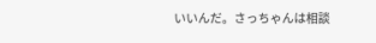いいんだ。さっちゃんは相談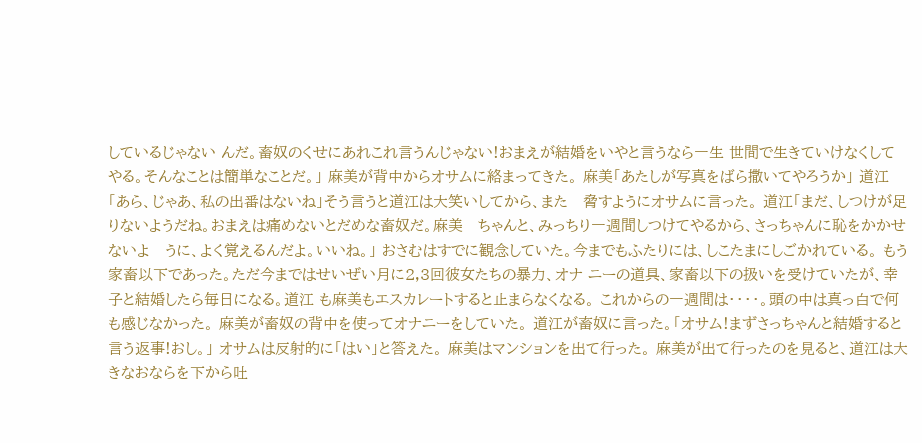しているじゃない んだ。畜奴のくせにあれこれ言うんじゃない!おまえが結婚をいやと言うなら一生 世間で生きていけなくしてやる。そんなことは簡単なことだ。」 麻美が背中からオサムに絡まってきた。 麻美「あたしが写真をばら撒いてやろうか」 道江「あら、じゃあ、私の出番はないね」そう言うと道江は大笑いしてから、また   脅すようにオサムに言った。 道江「まだ、しつけが足りないようだね。おまえは痛めないとだめな畜奴だ。麻美   ちゃんと、みっちり一週間しつけてやるから、さっちゃんに恥をかかせないよ   うに、よく覚えるんだよ。いいね。」 おさむはすでに観念していた。今までもふたりには、しこたまにしごかれている。 もう家畜以下であった。ただ今まではせいぜい月に2,3回彼女たちの暴力、オナ ニーの道具、家畜以下の扱いを受けていたが、幸子と結婚したら毎日になる。道江 も麻美もエスカレートすると止まらなくなる。 これからの一週間は・・・・。頭の中は真っ白で何も感じなかった。 麻美が畜奴の背中を使ってオナニーをしていた。 道江が畜奴に言った。「オサム!まずさっちゃんと結婚すると言う返事!おし。」 オサムは反射的に「はい」と答えた。 麻美はマンションを出て行った。 麻美が出て行ったのを見ると、道江は大きなおならを下から吐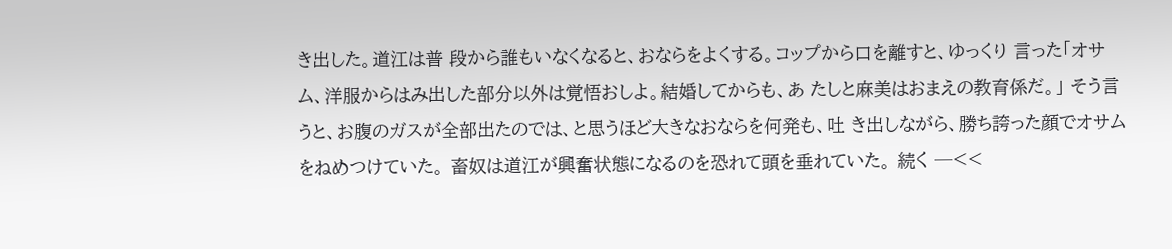き出した。道江は普 段から誰もいなくなると、おならをよくする。コップから口を離すと、ゆっくり 言った「オサム、洋服からはみ出した部分以外は覚悟おしよ。結婚してからも、あ たしと麻美はおまえの教育係だ。」 そう言うと、お腹のガスが全部出たのでは、と思うほど大きなおならを何発も、吐 き出しながら、勝ち誇った顔でオサムをねめつけていた。 畜奴は道江が興奮状態になるのを恐れて頭を垂れていた。 続く ─<<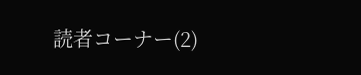読者コーナー(2)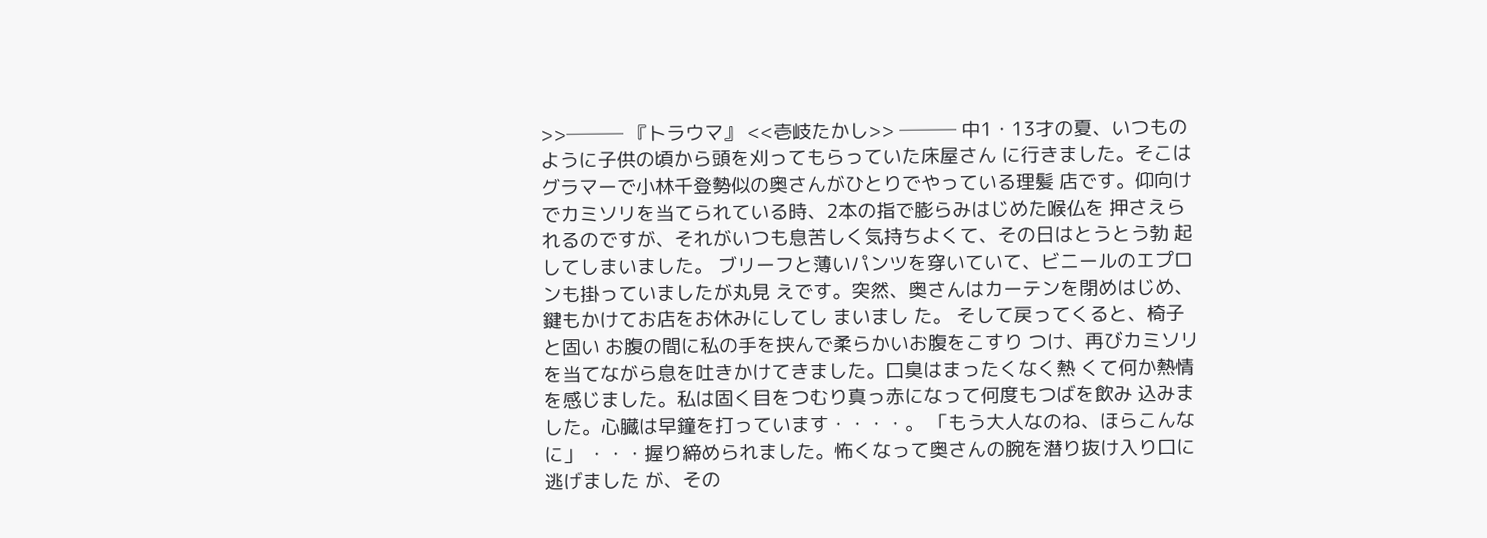>>─── 『トラウマ』 <<壱岐たかし>> ─── 中1・13才の夏、いつものように子供の頃から頭を刈ってもらっていた床屋さん に行きました。そこはグラマーで小林千登勢似の奥さんがひとりでやっている理髪 店です。仰向けでカミソリを当てられている時、2本の指で膨らみはじめた喉仏を 押さえられるのですが、それがいつも息苦しく気持ちよくて、その日はとうとう勃 起してしまいました。 ブリーフと薄いパンツを穿いていて、ビニールのエプロンも掛っていましたが丸見 えです。突然、奥さんはカーテンを閉めはじめ、鍵もかけてお店をお休みにしてし まいまし た。 そして戻ってくると、椅子と固い お腹の間に私の手を挟んで柔らかいお腹をこすり つけ、再びカミソリを当てながら息を吐きかけてきました。口臭はまったくなく熱 くて何か熱情を感じました。私は固く目をつむり真っ赤になって何度もつばを飲み 込みました。心臓は早鐘を打っています・・・・。 「もう大人なのね、ほらこんなに」 ・・・握り締められました。怖くなって奥さんの腕を潜り抜け入り口に逃げました が、その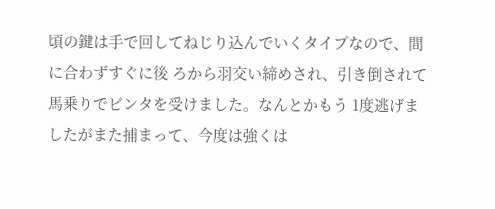頃の鍵は手で回してねじり込んでいくタイプなので、間に合わずすぐに後 ろから羽交い締めされ、引き倒されて馬乗りでビンタを受けました。なんとかもう 1度逃げましたがまた捕まって、今度は強くは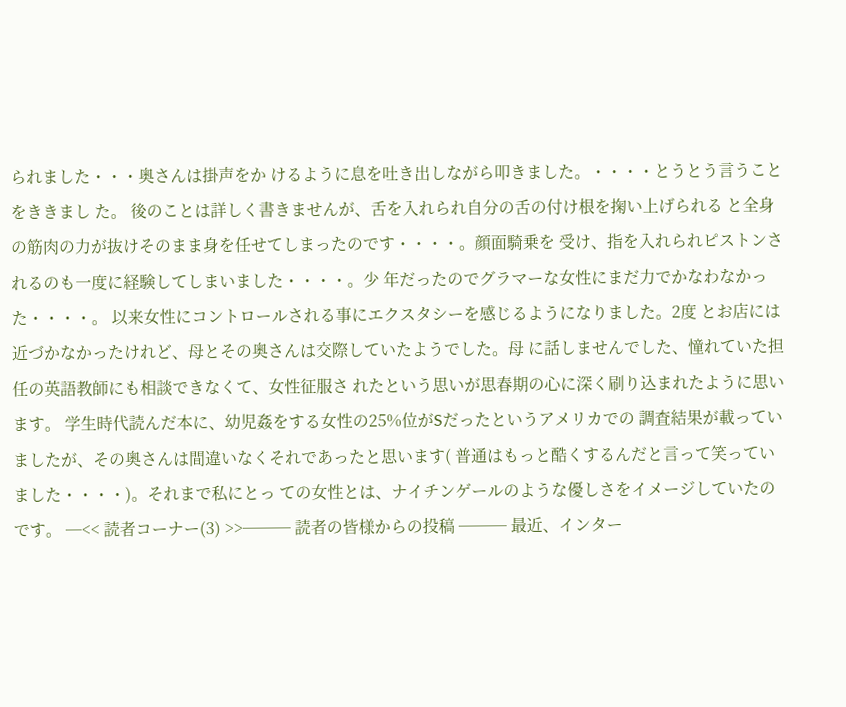られました・・・奥さんは掛声をか けるように息を吐き出しながら叩きました。・・・・とうとう言うことをききまし た。 後のことは詳しく書きませんが、舌を入れられ自分の舌の付け根を掬い上げられる と全身の筋肉の力が抜けそのまま身を任せてしまったのです・・・・。顔面騎乗を 受け、指を入れられピストンされるのも一度に経験してしまいました・・・・。少 年だったのでグラマーな女性にまだ力でかなわなかった・・・・。 以来女性にコントロールされる事にエクスタシーを感じるようになりました。2度 とお店には近づかなかったけれど、母とその奥さんは交際していたようでした。母 に話しませんでした、憧れていた担任の英語教師にも相談できなくて、女性征服さ れたという思いが思春期の心に深く刷り込まれたように思います。 学生時代読んだ本に、幼児姦をする女性の25%位がSだったというアメリカでの 調査結果が載っていましたが、その奥さんは間違いなくそれであったと思います( 普通はもっと酷くするんだと言って笑っていました・・・・)。それまで私にとっ ての女性とは、ナイチンゲールのような優しさをイメージしていたのです。 ─<< 読者コーナー(3) >>─── 読者の皆様からの投稿 ─── 最近、インター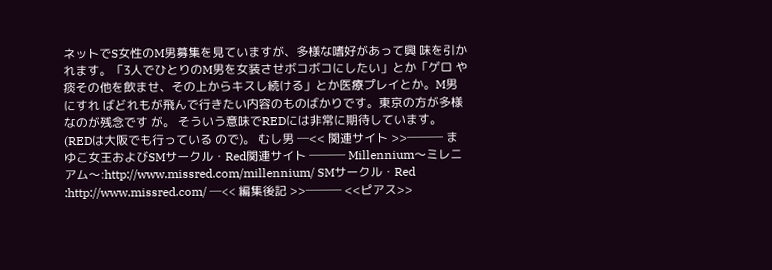ネットでS女性のM男募集を見ていますが、多様な嗜好があって興 味を引かれます。「3人でひとりのM男を女装させボコボコにしたい」とか「ゲロ や痰その他を飲ませ、その上からキスし続ける」とか医療プレイとか。M男にすれ ばどれもが飛んで行きたい内容のものばかりです。東京の方が多様なのが残念です が。 そういう意味でREDには非常に期待しています。(REDは大阪でも行っている ので)。 むし男 ─<< 関連サイト >>─── まゆこ女王およびSMサークル・Red関連サイト ─── Millennium〜ミレニアム〜:http://www.missred.com/millennium/ SMサークル・Red :http://www.missred.com/ ─<< 編集後記 >>─── <<ピアス>>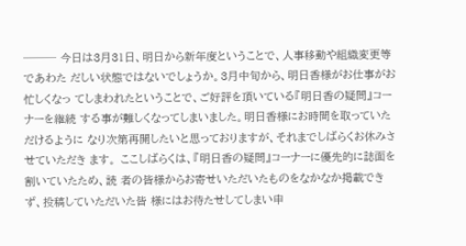─── 今日は3月31日、明日から新年度ということで、人事移動や組織変更等であわた だしい状態ではないでしょうか。3月中旬から、明日香様がお仕事がお忙しくなっ てしまわれたということで、ご好評を頂いている『明日香の疑問』コーナーを継続 する事が難しくなってしまいました。明日香様にお時間を取っていただけるように なり次第再開したいと思っておりますが、それまでしばらくお休みさせていただき ます。 ここしばらくは、『明日香の疑問』コーナーに優先的に誌面を割いていたため、読 者の皆様からお寄せいただいたものをなかなか掲載できず、投稿していただいた皆 様にはお待たせしてしまい申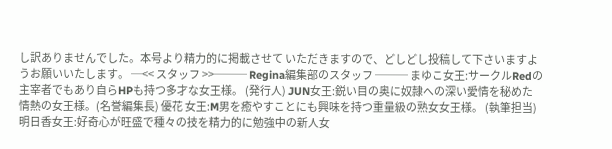し訳ありませんでした。本号より精力的に掲載させて いただきますので、どしどし投稿して下さいますようお願いいたします。 ─<< スタッフ >>─── Regina編集部のスタッフ ─── まゆこ女王:サークルRedの主宰者でもあり自らHPも持つ多才な女王様。 (発行人) JUN女王:鋭い目の奥に奴隷への深い愛情を秘めた情熱の女王様。(名誉編集長) 優花 女王:M男を癒やすことにも興味を持つ重量級の熟女女王様。 (執筆担当) 明日香女王:好奇心が旺盛で種々の技を精力的に勉強中の新人女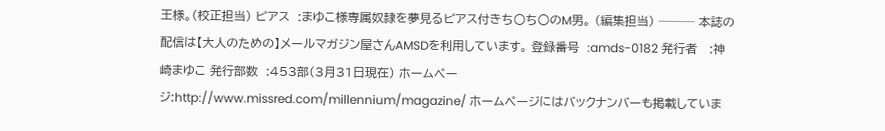王様。(校正担当) ピアス  :まゆこ様専属奴隷を夢見るピアス付きち○ち○のM男。 (編集担当) ─── 本誌の配信は【大人のための】メールマガジン屋さんAMSDを利用しています。 登録番号  :amds-0182 発行者   :神崎まゆこ 発行部数  :453部(3月31日現在) ホームページ:http://www.missred.com/millennium/magazine/ ホームページにはバックナンバーも掲載していま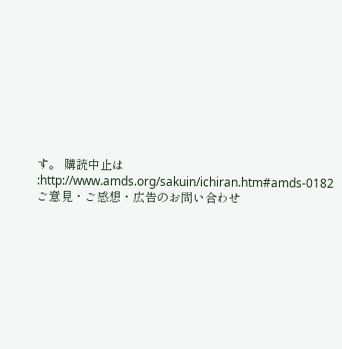す。 購読中止は :http://www.amds.org/sakuin/ichiran.htm#amds-0182 ご意見・ご感想・広告のお問い合わせ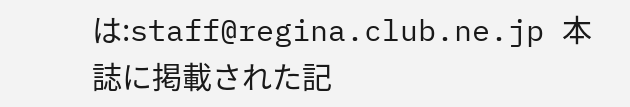は:staff@regina.club.ne.jp 本誌に掲載された記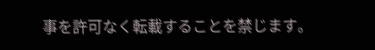事を許可なく転載することを禁じます。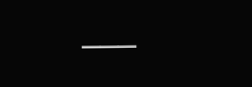───